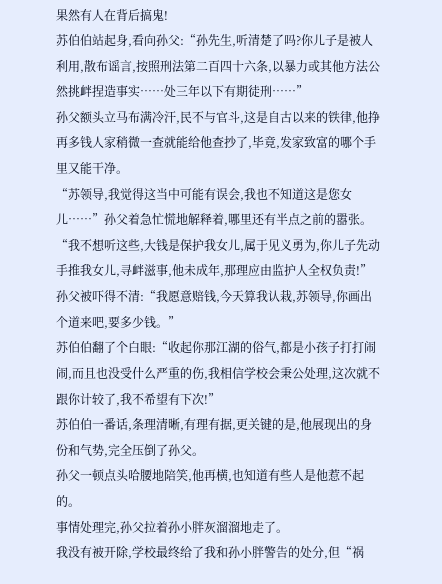果然有人在背后搞鬼!
苏伯伯站起身,看向孙父:“孙先生,听清楚了吗?你儿子是被人利用,散布谣言,按照刑法第二百四十六条,以暴力或其他方法公然挑衅捏造事实……处三年以下有期徒刑……”
孙父额头立马布满冷汗,民不与官斗,这是自古以来的铁律,他挣再多钱人家稍微一查就能给他查抄了,毕竟,发家致富的哪个手里又能干净。
“苏领导,我觉得这当中可能有误会,我也不知道这是您女儿……”孙父着急忙慌地解释着,哪里还有半点之前的嚣张。
“我不想听这些,大钱是保护我女儿,属于见义勇为,你儿子先动手推我女儿,寻衅滋事,他未成年,那理应由监护人全权负责!”
孙父被吓得不清:“我愿意赔钱,今天算我认栽,苏领导,你画出个道来吧,要多少钱。”
苏伯伯翻了个白眼:“收起你那江湖的俗气,都是小孩子打打闹闹,而且也没受什么严重的伤,我相信学校会秉公处理,这次就不跟你计较了,我不希望有下次!”
苏伯伯一番话,条理清晰,有理有据,更关键的是,他展现出的身份和气势,完全压倒了孙父。
孙父一顿点头哈腰地陪笑,他再横,也知道有些人是他惹不起的。
事情处理完,孙父拉着孙小胖灰溜溜地走了。
我没有被开除,学校最终给了我和孙小胖警告的处分,但“祸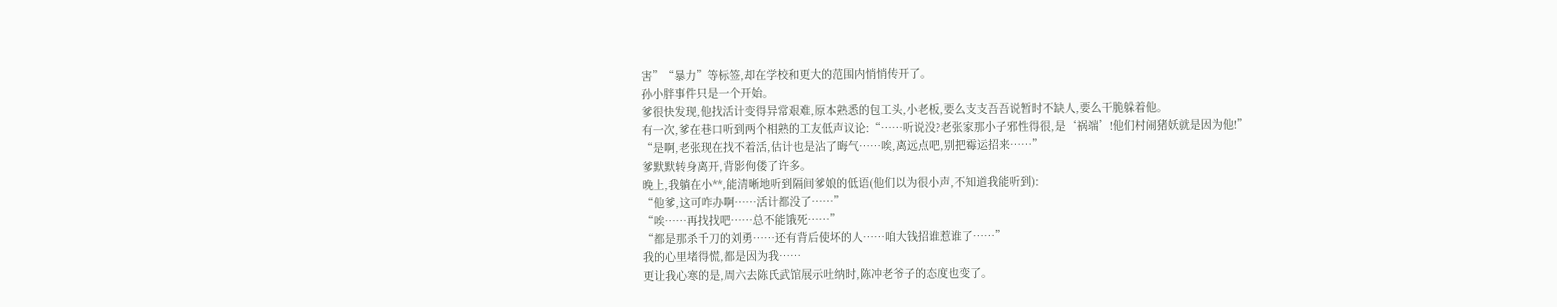害”“暴力”等标签,却在学校和更大的范围内悄悄传开了。
孙小胖事件只是一个开始。
爹很快发现,他找活计变得异常艰难,原本熟悉的包工头,小老板,要么支支吾吾说暂时不缺人,要么干脆躲着他。
有一次,爹在巷口听到两个相熟的工友低声议论:“……听说没?老张家那小子邪性得很,是‘祸端’!他们村闹猪妖就是因为他!”
“是啊,老张现在找不着活,估计也是沾了晦气……唉,离远点吧,别把霉运招来……”
爹默默转身离开,背影佝偻了许多。
晚上,我躺在小**,能清晰地听到隔间爹娘的低语(他们以为很小声,不知道我能听到):
“他爹,这可咋办啊……活计都没了……”
“唉……再找找吧……总不能饿死……”
“都是那杀千刀的刘勇……还有背后使坏的人……咱大钱招谁惹谁了……”
我的心里堵得慌,都是因为我……
更让我心寒的是,周六去陈氏武馆展示吐纳时,陈冲老爷子的态度也变了。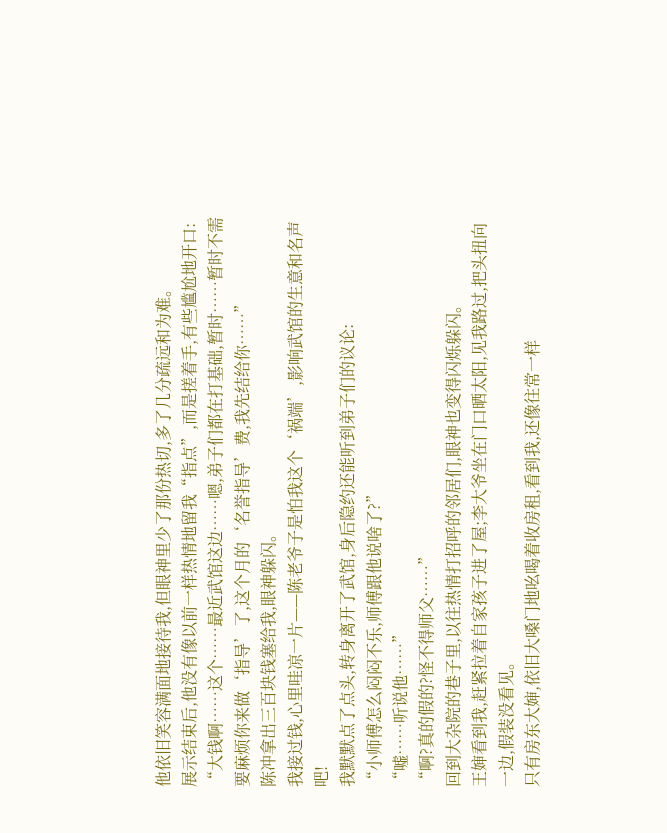他依旧笑容满面地接待我,但眼神里少了那份热切,多了几分疏远和为难。
展示结束后,他没有像以前一样热情地留我“指点”,而是搓着手,有些尴尬地开口:
“大钱啊……这个……最近武馆这边……嗯,弟子们都在打基础,暂时……暂时不需要麻烦你来做‘指导’了,这个月的‘名誉指导’费,我先结给你……”
陈冲拿出三百块钱塞给我,眼神躲闪。
我接过钱,心里哇凉一片——陈老爷子是怕我这个‘祸端’,影响武馆的生意和名声吧!
我默默点了点头,转身离开了武馆,身后隐约还能听到弟子们的议论:
“小师傅怎么闷闷不乐,师傅跟他说啥了?”
“嘘……听说他……”
“啊?真的假的?怪不得师父……”
回到大杂院的巷子里,以往热情打招呼的邻居们,眼神也变得闪烁躲闪。
王婶看到我,赶紧拉着自家孩子进了屋;李大爷坐在门口晒太阳,见我路过,把头扭向一边,假装没看见。
只有房东大婶,依旧大嗓门地吆喝着收房租,看到我,还像往常一样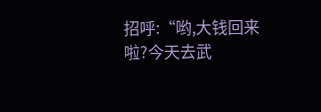招呼:“哟,大钱回来啦?今天去武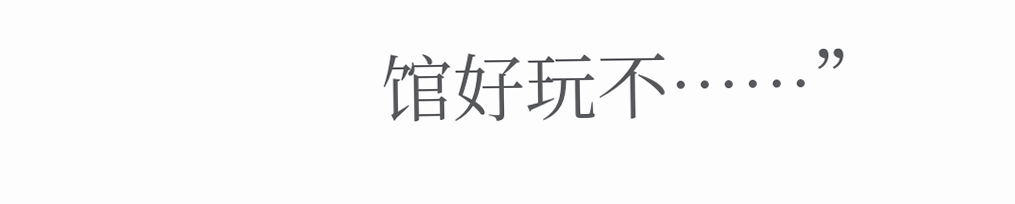馆好玩不……”